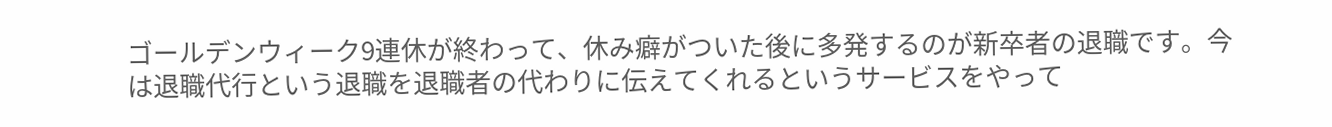ゴールデンウィーク9連休が終わって、休み癖がついた後に多発するのが新卒者の退職です。今は退職代行という退職を退職者の代わりに伝えてくれるというサービスをやって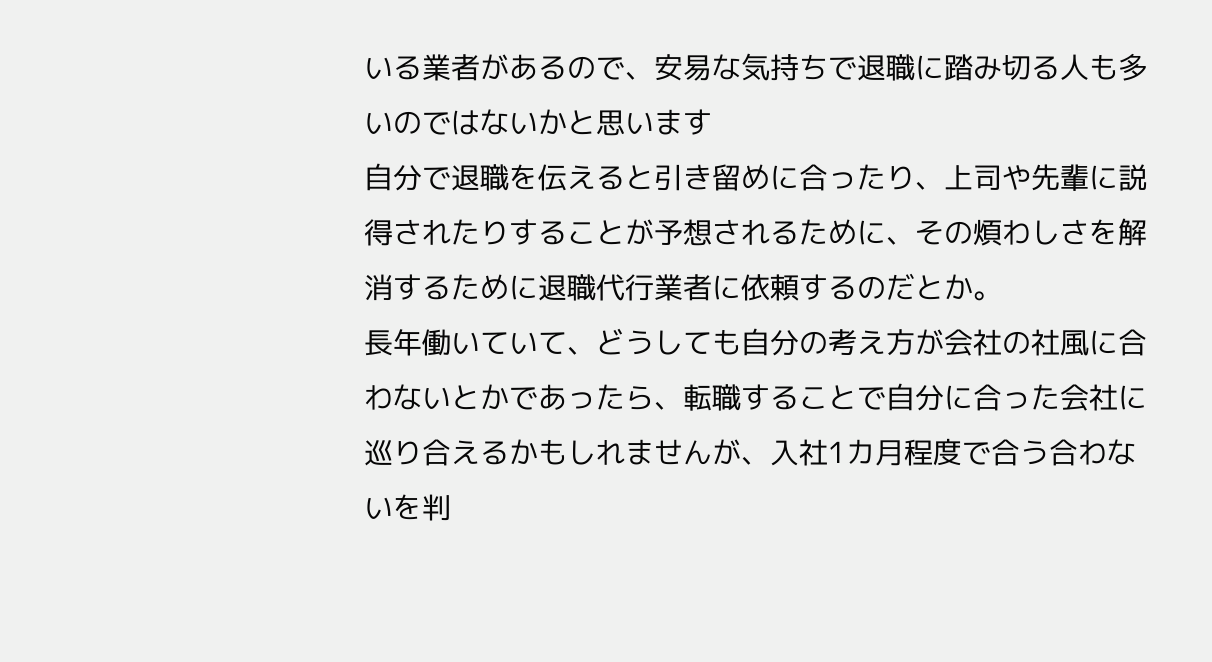いる業者があるので、安易な気持ちで退職に踏み切る人も多いのではないかと思います
自分で退職を伝えると引き留めに合ったり、上司や先輩に説得されたりすることが予想されるために、その煩わしさを解消するために退職代行業者に依頼するのだとか。
長年働いていて、どうしても自分の考え方が会社の社風に合わないとかであったら、転職することで自分に合った会社に巡り合えるかもしれませんが、入社1カ月程度で合う合わないを判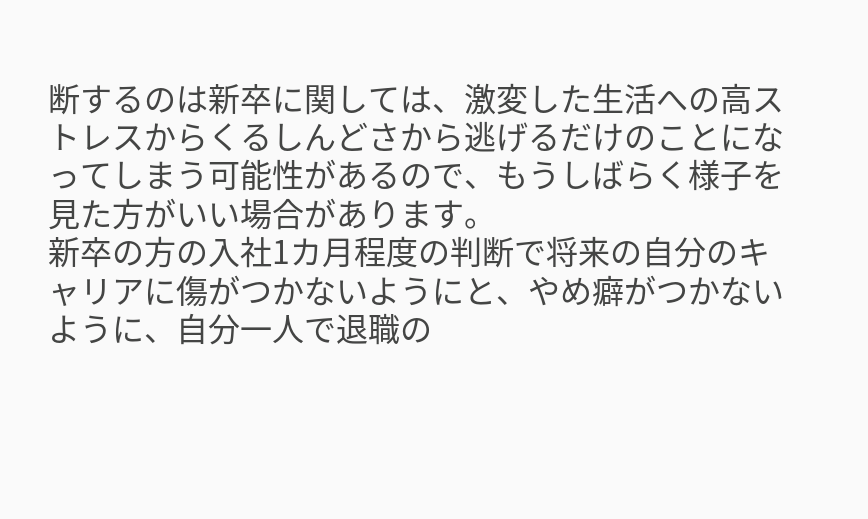断するのは新卒に関しては、激変した生活への高ストレスからくるしんどさから逃げるだけのことになってしまう可能性があるので、もうしばらく様子を見た方がいい場合があります。
新卒の方の入社1カ月程度の判断で将来の自分のキャリアに傷がつかないようにと、やめ癖がつかないように、自分一人で退職の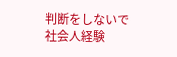判断をしないで社会人経験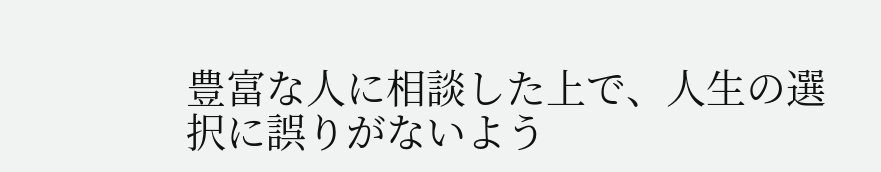豊富な人に相談した上で、人生の選択に誤りがないよう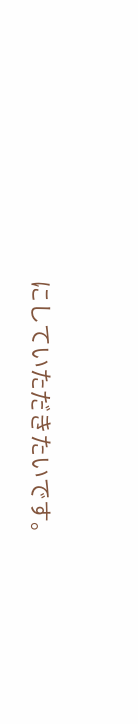にしていただきたいです。